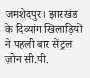जमशेदपुर। झारखंड के दिव्यांग खिलाड़ियों ने पहली बार सेंट्रल ज़ोन सी.पी.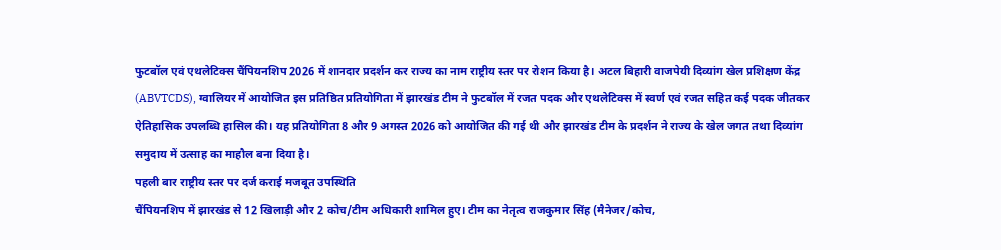फुटबॉल एवं एथलेटिक्स चैंपियनशिप 2026 में शानदार प्रदर्शन कर राज्य का नाम राष्ट्रीय स्तर पर रोशन किया है। अटल बिहारी वाजपेयी दिव्यांग खेल प्रशिक्षण केंद्र (ABVTCDS), ग्वालियर में आयोजित इस प्रतिष्ठित प्रतियोगिता में झारखंड टीम ने फुटबॉल में रजत पदक और एथलेटिक्स में स्वर्ण एवं रजत सहित कई पदक जीतकर ऐतिहासिक उपलब्धि हासिल की। यह प्रतियोगिता 8 और 9 अगस्त 2026 को आयोजित की गई थी और झारखंड टीम के प्रदर्शन ने राज्य के खेल जगत तथा दिव्यांग समुदाय में उत्साह का माहौल बना दिया है।
पहली बार राष्ट्रीय स्तर पर दर्ज कराई मजबूत उपस्थिति
चैंपियनशिप में झारखंड से 12 खिलाड़ी और 2 कोच/टीम अधिकारी शामिल हुए। टीम का नेतृत्व राजकुमार सिंह (मैनेजर/कोच,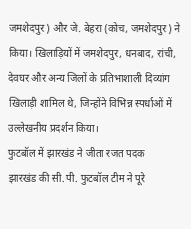जमशेदपुर) और जे. बेहरा (कोच, जमशेदपुर) ने किया। खिलाड़ियों में जमशेदपुर, धनबाद, रांची, देवघर और अन्य जिलों के प्रतिभाशाली दिव्यांग खिलाड़ी शामिल थे, जिन्होंने विभिन्न स्पर्धाओं में उल्लेखनीय प्रदर्शन किया।
फुटबॉल में झारखंड ने जीता रजत पदक
झारखंड की सी.पी. फुटबॉल टीम ने पूरे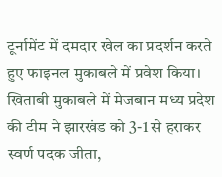टूर्नामेंट में दमदार खेल का प्रदर्शन करते हुए फाइनल मुकाबले में प्रवेश किया। खिताबी मुकाबले में मेजबान मध्य प्रदेश की टीम ने झारखंड को 3-1 से हराकर स्वर्ण पदक जीता,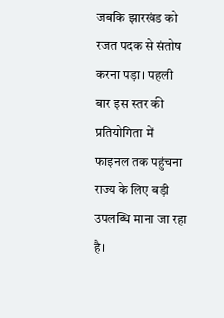जबकि झारखंड को रजत पदक से संतोष करना पड़ा। पहली बार इस स्तर की प्रतियोगिता में फाइनल तक पहुंचना राज्य के लिए बड़ी उपलब्धि माना जा रहा है।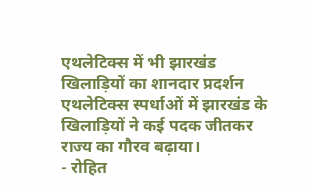एथलेटिक्स में भी झारखंड खिलाड़ियों का शानदार प्रदर्शन
एथलेटिक्स स्पर्धाओं में झारखंड के खिलाड़ियों ने कई पदक जीतकर राज्य का गौरव बढ़ाया।
- रोहित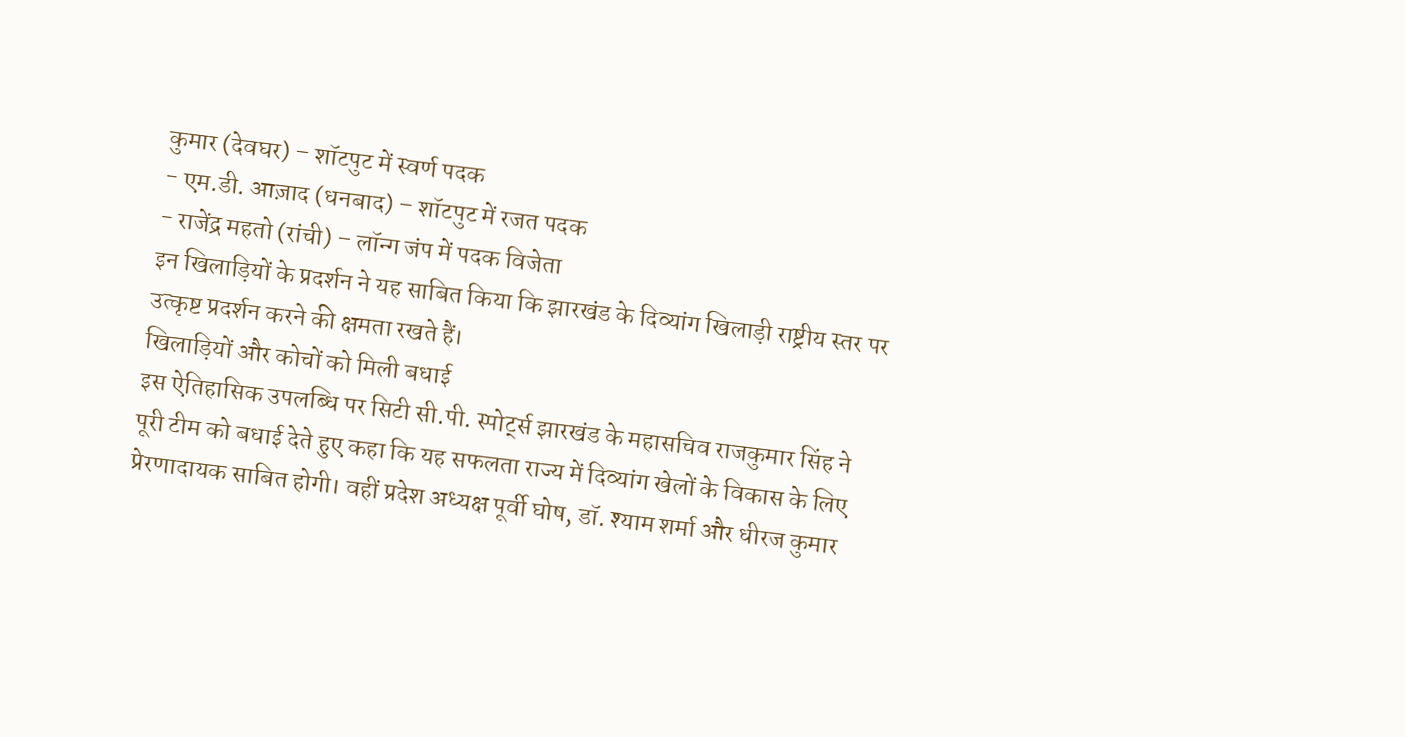कुमार (देवघर) – शॉटपुट में स्वर्ण पदक
- एम.डी. आज़ाद (धनबाद) – शॉटपुट में रजत पदक
- राजेंद्र महतो (रांची) – लॉन्ग जंप में पदक विजेता
इन खिलाड़ियों के प्रदर्शन ने यह साबित किया कि झारखंड के दिव्यांग खिलाड़ी राष्ट्रीय स्तर पर उत्कृष्ट प्रदर्शन करने की क्षमता रखते हैं।
खिलाड़ियों और कोचों को मिली बधाई
इस ऐतिहासिक उपलब्धि पर सिटी सी.पी. स्पोर्ट्स झारखंड के महासचिव राजकुमार सिंह ने पूरी टीम को बधाई देते हुए कहा कि यह सफलता राज्य में दिव्यांग खेलों के विकास के लिए प्रेरणादायक साबित होगी। वहीं प्रदेश अध्यक्ष पूर्वी घोष, डॉ. श्याम शर्मा और धीरज कुमार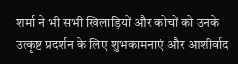शर्मा ने भी सभी खिलाड़ियों और कोचों को उनके उत्कृष्ट प्रदर्शन के लिए शुभकामनाएं और आशीर्वाद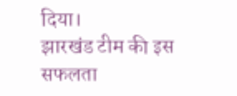दिया।
झारखंड टीम की इस सफलता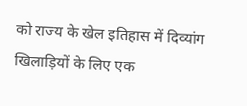को राज्य के खेल इतिहास में दिव्यांग खिलाड़ियों के लिए एक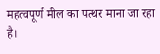महत्वपूर्ण मील का पत्थर माना जा रहा है।